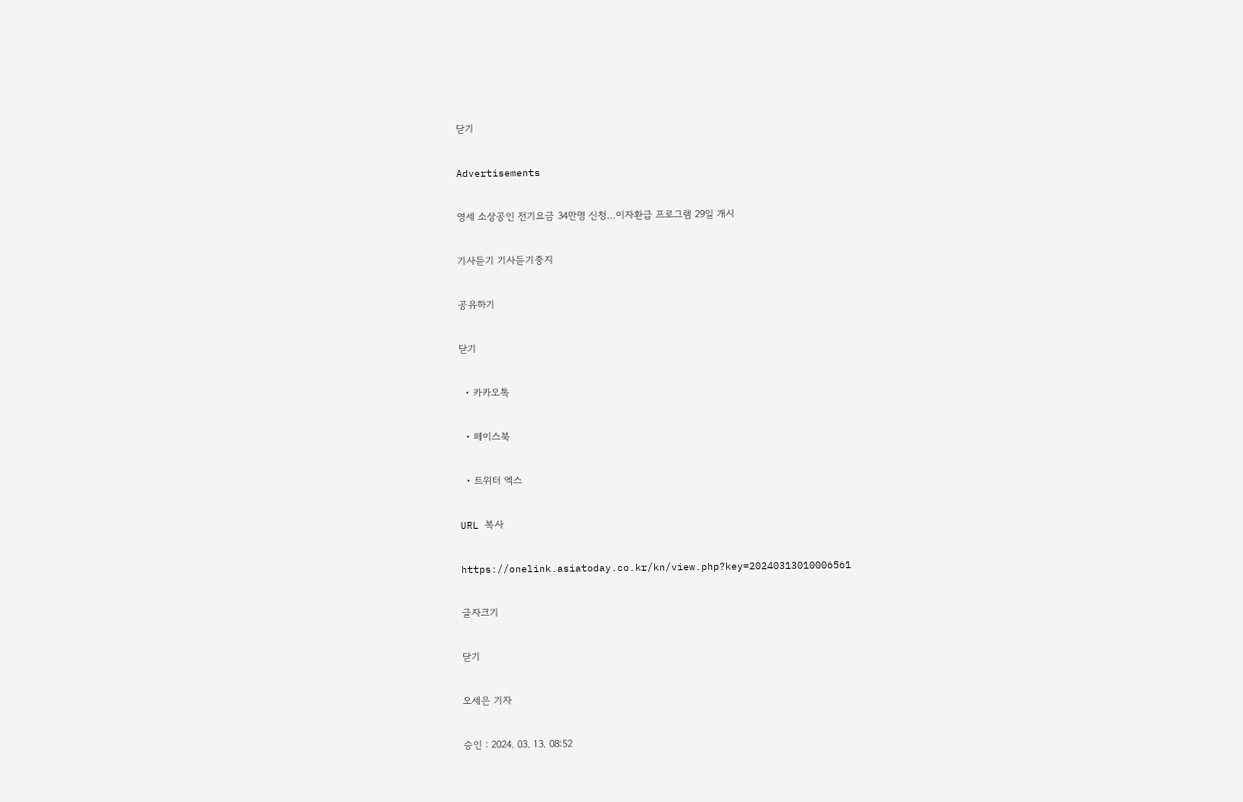닫기

Advertisements

영세 소상공인 전기요금 34만명 신청…이자환급 프로그램 29일 개시

기사듣기 기사듣기중지

공유하기

닫기

  • 카카오톡

  • 페이스북

  • 트위터 엑스

URL 복사

https://onelink.asiatoday.co.kr/kn/view.php?key=20240313010006561

글자크기

닫기

오세은 기자

승인 : 2024. 03. 13. 08:52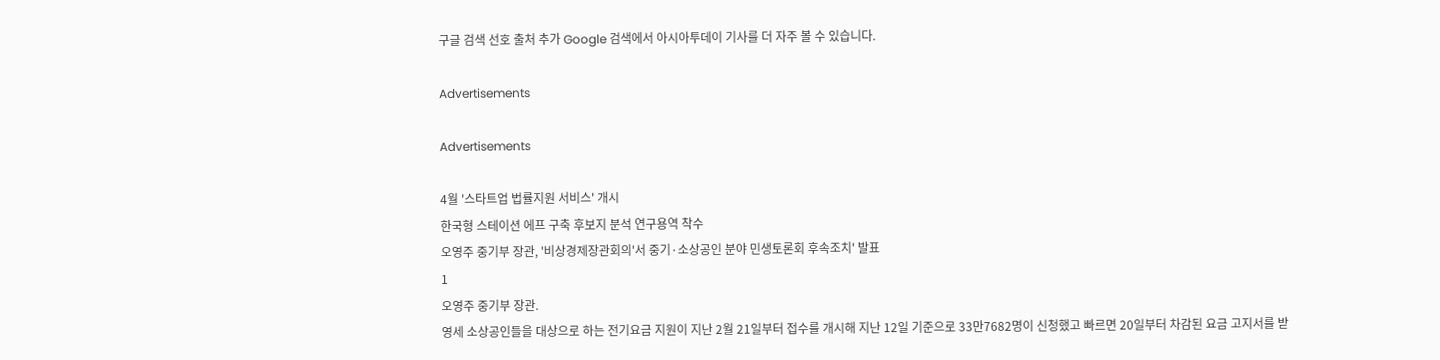구글 검색 선호 출처 추가 Google 검색에서 아시아투데이 기사를 더 자주 볼 수 있습니다.

Advertisements

Advertisements

4월 '스타트업 법률지원 서비스' 개시
한국형 스테이션 에프 구축 후보지 분석 연구용역 착수
오영주 중기부 장관, '비상경제장관회의'서 중기·소상공인 분야 민생토론회 후속조치' 발표
1
오영주 중기부 장관.
영세 소상공인들을 대상으로 하는 전기요금 지원이 지난 2월 21일부터 접수를 개시해 지난 12일 기준으로 33만7682명이 신청했고 빠르면 20일부터 차감된 요금 고지서를 받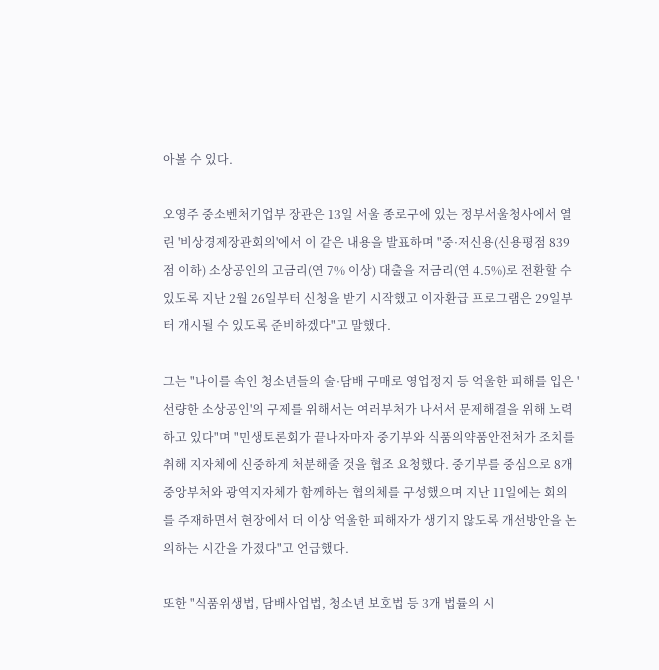아볼 수 있다.

오영주 중소벤처기업부 장관은 13일 서울 종로구에 있는 정부서울청사에서 열린 '비상경제장관회의'에서 이 같은 내용을 발표하며 "중·저신용(신용평점 839점 이하) 소상공인의 고금리(연 7% 이상) 대출을 저금리(연 4.5%)로 전환할 수 있도록 지난 2월 26일부터 신청을 받기 시작했고 이자환급 프로그램은 29일부터 개시될 수 있도록 준비하겠다"고 말했다.

그는 "나이를 속인 청소년들의 술·담배 구매로 영업정지 등 억울한 피해를 입은 '선량한 소상공인'의 구제를 위해서는 여러부처가 나서서 문제해결을 위해 노력하고 있다"며 "민생토론회가 끝나자마자 중기부와 식품의약품안전처가 조치를 취해 지자체에 신중하게 처분해줄 것을 협조 요청했다. 중기부를 중심으로 8개 중앙부처와 광역지자체가 함께하는 협의체를 구성했으며 지난 11일에는 회의를 주재하면서 현장에서 더 이상 억울한 피해자가 생기지 않도록 개선방안을 논의하는 시간을 가졌다"고 언급했다.

또한 "식품위생법, 담배사업법, 청소년 보호법 등 3개 법률의 시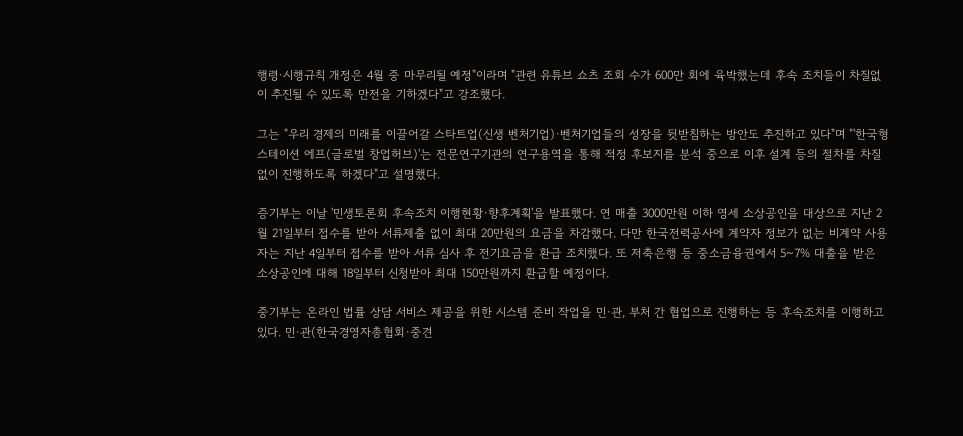행령·시행규칙 개정은 4월 중 마무리될 예정"이라며 "관련 유튜브 쇼츠 조회 수가 600만 회에 육박했는데 후속 조치들이 차질없이 추진될 수 있도록 만전을 기하겠다"고 강조했다.

그는 "우리 경제의 미래를 이끌어갈 스타트업(신생 벤처기업)·벤처기업들의 성장을 뒷받침하는 방안도 추진하고 있다"며 "'한국형 스테이션 에프(글로벌 창업허브)'는 전문연구기관의 연구용역을 통해 적정 후보지를 분석 중으로 이후 설계 등의 절차를 차질없이 진행하도록 하겠다"고 설명했다.

증기부는 이날 '민생토론회 후속조치 이행현황·향후계획'을 발표했다. 연 매출 3000만원 이하 영세 소상공인을 대상으로 지난 2월 21일부터 접수를 받아 서류제출 없이 최대 20만원의 요금을 차감했다. 다만 한국전력공사에 계약자 정보가 없는 비계약 사용자는 지난 4일부터 접수를 받아 서류 심사 후 전기요금을 환급 조치했다. 또 저축은행 등 중소금융권에서 5~7% 대출을 받은 소상공인에 대해 18일부터 신청받아 최대 150만원까지 환급할 예정이다.

중기부는 온라인 법률 상담 서비스 제공을 위한 시스템 준비 작업을 민·관, 부처 간 협업으로 진행하는 등 후속조치를 이행하고 있다. 민·관(한국경영자총협회·중견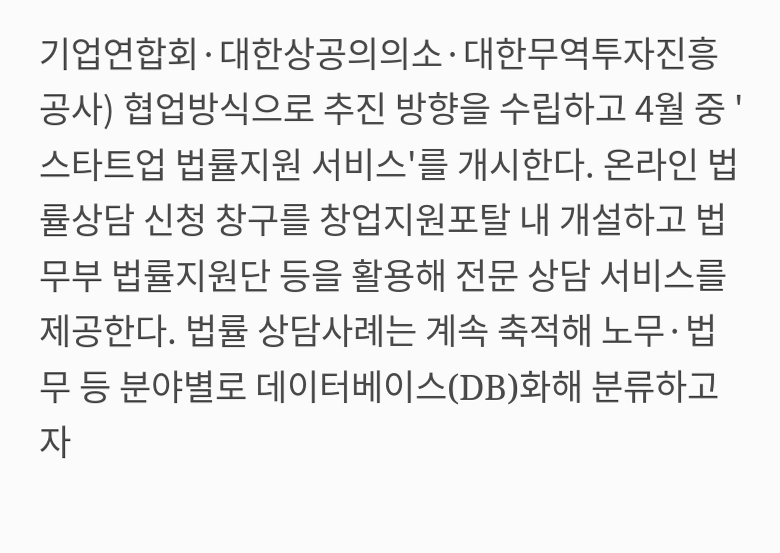기업연합회·대한상공의의소·대한무역투자진흥공사) 협업방식으로 추진 방향을 수립하고 4월 중 '스타트업 법률지원 서비스'를 개시한다. 온라인 법률상담 신청 창구를 창업지원포탈 내 개설하고 법무부 법률지원단 등을 활용해 전문 상담 서비스를 제공한다. 법률 상담사례는 계속 축적해 노무·법무 등 분야별로 데이터베이스(DB)화해 분류하고 자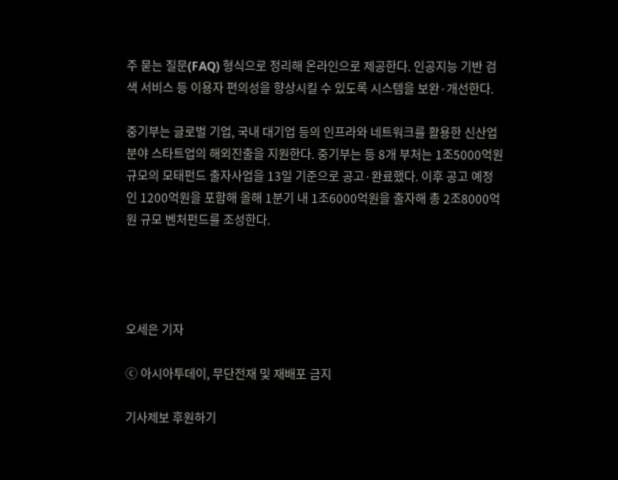주 묻는 질문(FAQ) 형식으로 정리해 온라인으로 제공한다. 인공지능 기반 검색 서비스 등 이용자 편의성을 향상시킬 수 있도록 시스템을 보완·개선한다.

중기부는 글로벌 기업, 국내 대기업 등의 인프라와 네트워크를 활용한 신산업 분야 스타트업의 해외진출을 지원한다. 중기부는 등 8개 부처는 1조5000억원 규모의 모태펀드 출자사업을 13일 기준으로 공고·완료했다. 이후 공고 예정인 1200억원을 포함해 올해 1분기 내 1조6000억원을 출자해 총 2조8000억원 규모 벤처펀드를 조성한다.




오세은 기자

ⓒ 아시아투데이, 무단전재 및 재배포 금지

기사제보 후원하기